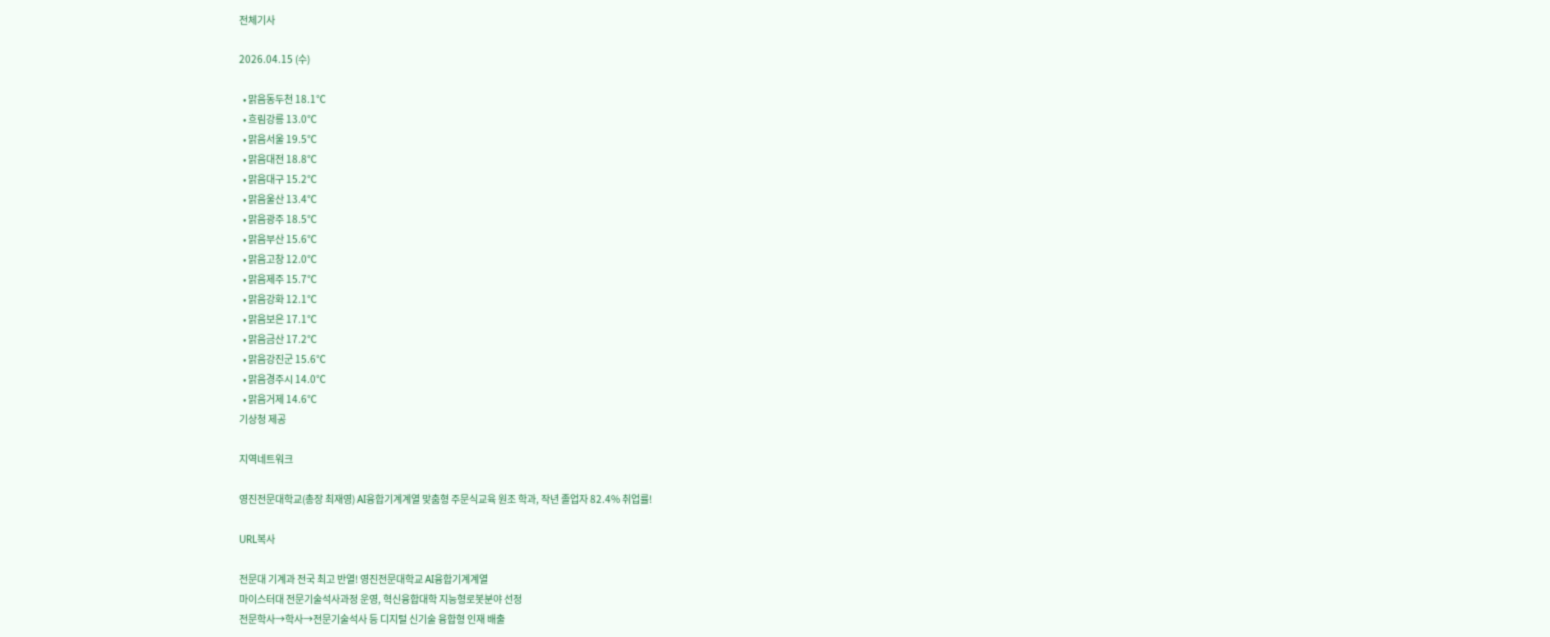전체기사

2026.04.15 (수)

  • 맑음동두천 18.1℃
  • 흐림강릉 13.0℃
  • 맑음서울 19.5℃
  • 맑음대전 18.8℃
  • 맑음대구 15.2℃
  • 맑음울산 13.4℃
  • 맑음광주 18.5℃
  • 맑음부산 15.6℃
  • 맑음고창 12.0℃
  • 맑음제주 15.7℃
  • 맑음강화 12.1℃
  • 맑음보은 17.1℃
  • 맑음금산 17.2℃
  • 맑음강진군 15.6℃
  • 맑음경주시 14.0℃
  • 맑음거제 14.6℃
기상청 제공

지역네트워크

영진전문대학교(총장 최재영) AI융합기계계열 맞춤형 주문식교육 원조 학과, 작년 졸업자 82.4% 취업률!

URL복사

전문대 기계과 전국 최고 반열! 영진전문대학교 AI융합기계계열
마이스터대 전문기술석사과정 운영, 혁신융합대학 지능형로봇분야 선정
전문학사→학사→전문기술석사 등 디지털 신기술 융합형 인재 배출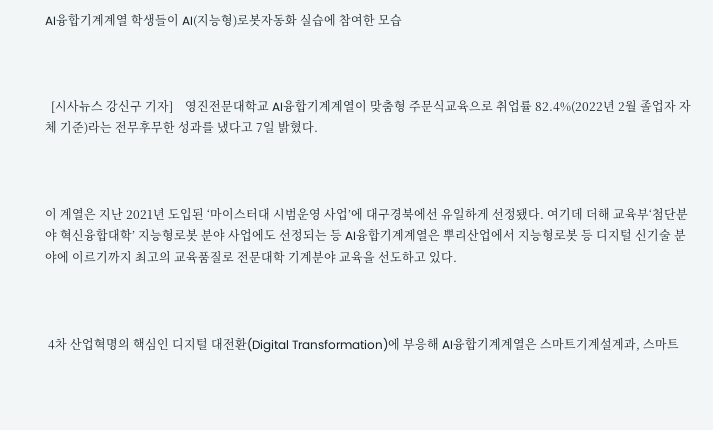AI융합기계계열 학생들이 AI(지능형)로봇자동화 실습에 참여한 모습



  [시사뉴스 강신구 기자]    영진전문대학교 AI융합기계계열이 맞춤형 주문식교육으로 취업률 82.4%(2022년 2월 졸업자 자체 기준)라는 전무후무한 성과를 냈다고 7일 밝혔다.



이 계열은 지난 2021년 도입된 ‘마이스터대 시범운영 사업’에 대구경북에선 유일하게 선정됐다. 여기데 더해 교육부‘첨단분야 혁신융합대학’ 지능형로봇 분야 사업에도 선정되는 등 AI융합기계계열은 뿌리산업에서 지능형로봇 등 디지털 신기술 분야에 이르기까지 최고의 교육품질로 전문대학 기계분야 교육을 선도하고 있다.



 4차 산업혁명의 핵심인 디지털 대전환(Digital Transformation)에 부응해 AI융합기계계열은 스마트기계설계과, 스마트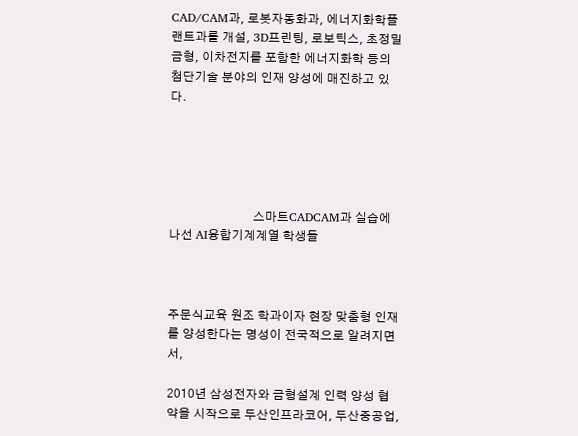CAD/CAM과, 로봇자동화과, 에너지화학플랜트과를 개설, 3D프린팅, 로보틱스, 초정밀금형, 이차전지를 포함한 에너지화학 등의 첨단기술 분야의 인재 양성에 매진하고 있다.





                            스마트CADCAM과 실습에 나선 AI융합기계계열 학생들



주문식교육 원조 학과이자 현장 맞춤형 인재를 양성한다는 명성이 전국적으로 알려지면서,

2010년 삼성전자와 금형설계 인력 양성 협약을 시작으로 두산인프라코어, 두산중공업,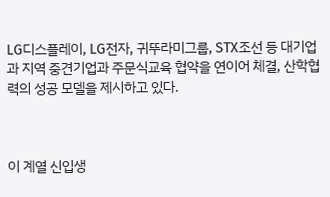LG디스플레이, LG전자, 귀뚜라미그룹, STX조선 등 대기업과 지역 중견기업과 주문식교육 협약을 연이어 체결, 산학협력의 성공 모델을 제시하고 있다.



이 계열 신입생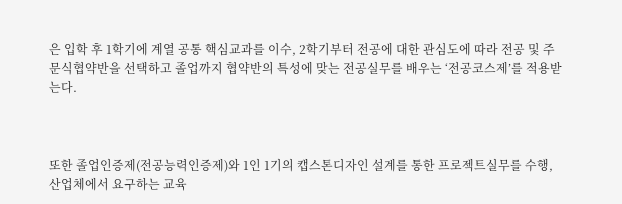은 입학 후 1학기에 계열 공통 핵심교과를 이수, 2학기부터 전공에 대한 관심도에 따라 전공 및 주문식협약반을 선택하고 졸업까지 협약반의 특성에 맞는 전공실무를 배우는 ‘전공코스제’를 적용받는다.



또한 졸업인증제(전공능력인증제)와 1인 1기의 캡스톤디자인 설계를 통한 프로젝트실무를 수행, 산업체에서 요구하는 교육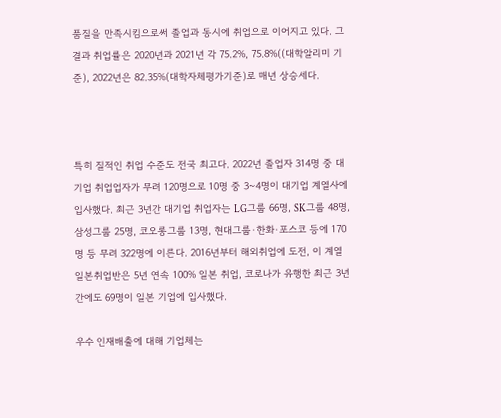품질을 만족시킴으로써 졸업과 동시에 취업으로 이어지고 있다. 그 결과 취업률은 2020년과 2021년 각 75.2%, 75.8%((대학알리미 기준), 2022년은 82.35%(대학자체평가기준)로 매년 상승세다.



특히 질적인 취업 수준도 전국 최고다. 2022년 졸업자 314명 중 대기업 취업업자가 무려 120명으로 10명 중 3~4명이 대기업 계열사에 입사했다. 최근 3년간 대기업 취업자는 LG그룹 66명, SK그룹 48명, 삼성그룹 25명, 코오롱그룹 13명, 현대그룹·한화·포스코 등에 170명 등 무려 322명에 이른다. 2016년부터 해외취업에 도전, 이 계열 일본취업반은 5년 연속 100% 일본 취업, 코로나가 유행한 최근 3년간에도 69명이 일본 기업에 입사했다.

우수 인재배출에 대해 기업체는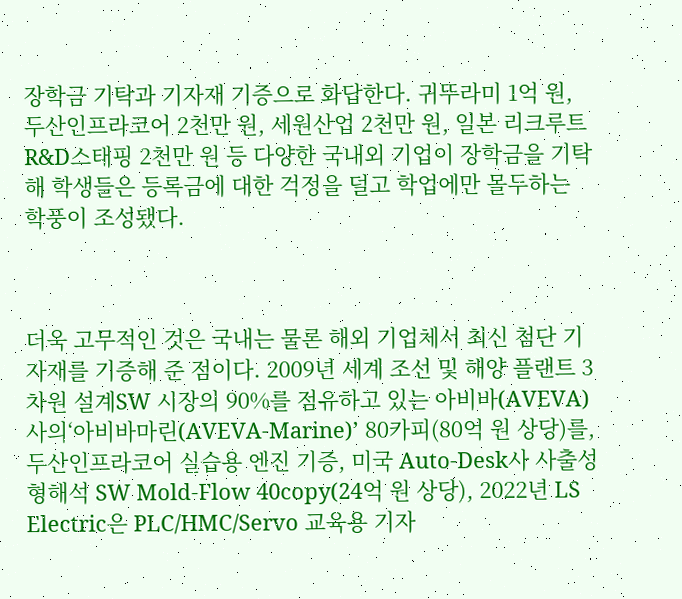장학금 기탁과 기자재 기증으로 화답한다. 귀뚜라미 1억 원, 두산인프라코어 2천만 원, 세원산업 2천만 원, 일본 리크루트R&D스태핑 2천만 원 등 다양한 국내외 기업이 장학금을 기탁해 학생들은 등록금에 대한 걱정을 덜고 학업에만 몰두하는 학풍이 조성됐다.



더욱 고무적인 것은 국내는 물론 해외 기업체서 최신 첨단 기자재를 기증해 준 점이다. 2009년 세계 조선 및 해양 플랜트 3차원 설계SW 시장의 90%를 점유하고 있는 아비바(AVEVA)사의‘아비바마린(AVEVA-Marine)’ 80카피(80억 원 상당)를, 두산인프라코어 실습용 엔진 기증, 미국 Auto-Desk사 사출성형해석 SW Mold-Flow 40copy(24억 원 상당), 2022년 LS Electric은 PLC/HMC/Servo 교육용 기자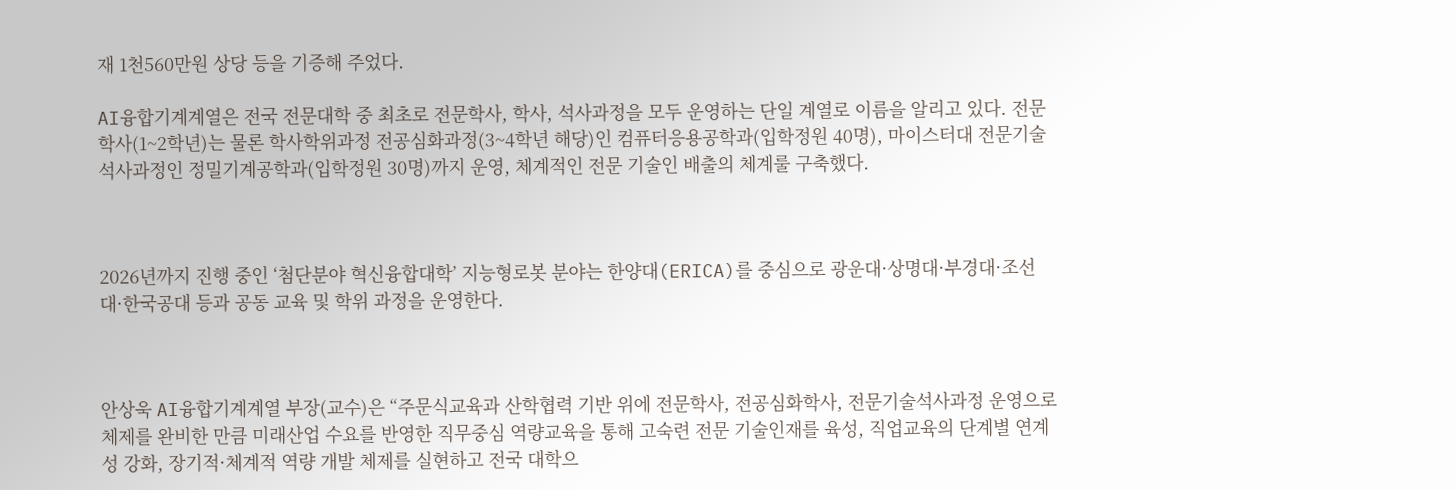재 1천560만원 상당 등을 기증해 주었다.

AI융합기계계열은 전국 전문대학 중 최초로 전문학사, 학사, 석사과정을 모두 운영하는 단일 계열로 이름을 알리고 있다. 전문학사(1~2학년)는 물론 학사학위과정 전공심화과정(3~4학년 해당)인 컴퓨터응용공학과(입학정원 40명), 마이스터대 전문기술석사과정인 정밀기계공학과(입학정원 30명)까지 운영, 체계적인 전문 기술인 배출의 체계룰 구축했다.



2026년까지 진행 중인 ‘첨단분야 혁신융합대학’ 지능형로봇 분야는 한양대(ERICA)를 중심으로 광운대·상명대·부경대·조선대·한국공대 등과 공동 교육 및 학위 과정을 운영한다.



안상욱 AI융합기계계열 부장(교수)은 “주문식교육과 산학협력 기반 위에 전문학사, 전공심화학사, 전문기술석사과정 운영으로 체제를 완비한 만큼 미래산업 수요를 반영한 직무중심 역량교육을 통해 고숙련 전문 기술인재를 육성, 직업교육의 단계별 연계성 강화, 장기적·체계적 역량 개발 체제를 실현하고 전국 대학으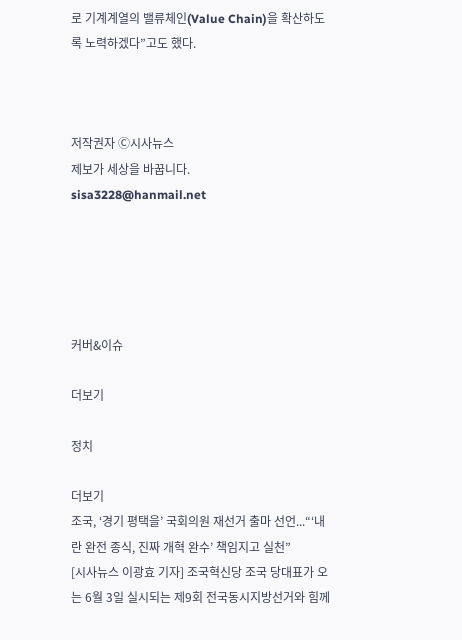로 기계계열의 밸류체인(Value Chain)을 확산하도록 노력하겠다”고도 했다.



저작권자 Ⓒ시사뉴스
제보가 세상을 바꿉니다.
sisa3228@hanmail.net





커버&이슈

더보기

정치

더보기
조국, ‘경기 평택을’ 국회의원 재선거 출마 선언...“‘내란 완전 종식, 진짜 개혁 완수’ 책임지고 실천”
[시사뉴스 이광효 기자] 조국혁신당 조국 당대표가 오는 6월 3일 실시되는 제9회 전국동시지방선거와 힘께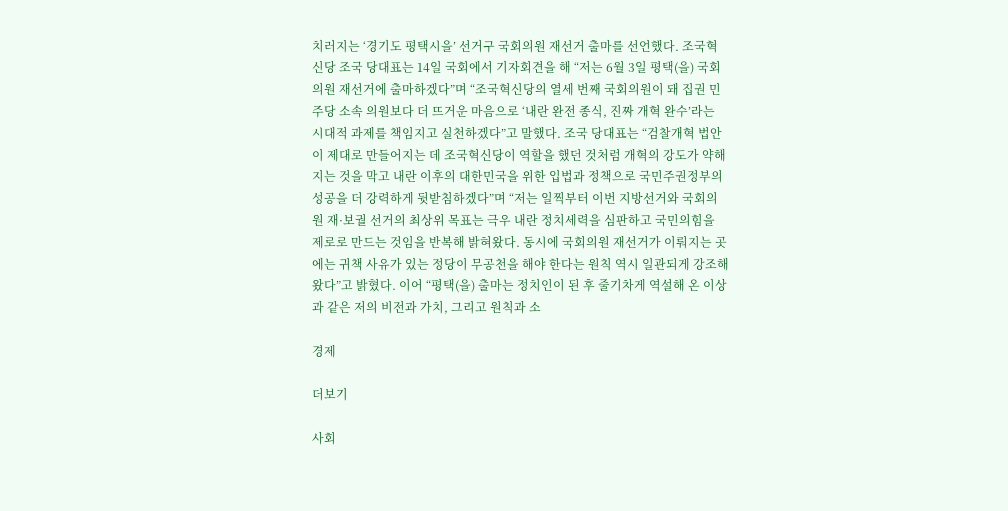치러지는 ‘경기도 평택시을’ 선거구 국회의원 재선거 출마를 선언했다. 조국혁신당 조국 당대표는 14일 국회에서 기자회견을 해 “저는 6월 3일 평택(을) 국회의원 재선거에 출마하겠다”며 “조국혁신당의 열세 번째 국회의원이 돼 집권 민주당 소속 의원보다 더 뜨거운 마음으로 ‘내란 완전 종식, 진짜 개혁 완수’라는 시대적 과제를 책임지고 실천하겠다”고 말했다. 조국 당대표는 “검찰개혁 법안이 제대로 만들어지는 데 조국혁신당이 역할을 했던 것처럼 개혁의 강도가 약해지는 것을 막고 내란 이후의 대한민국을 위한 입법과 정책으로 국민주권정부의 성공을 더 강력하게 뒷받침하겠다”며 “저는 일찍부터 이번 지방선거와 국회의원 재·보궐 선거의 최상위 목표는 극우 내란 정치세력을 심판하고 국민의힘을 제로로 만드는 것임을 반복해 밝혀왔다. 동시에 국회의원 재선거가 이뤄지는 곳에는 귀책 사유가 있는 정당이 무공천을 해야 한다는 원칙 역시 일관되게 강조해 왔다”고 밝혔다. 이어 “평택(을) 출마는 정치인이 된 후 줄기차게 역설해 온 이상과 같은 저의 비전과 가치, 그리고 원칙과 소

경제

더보기

사회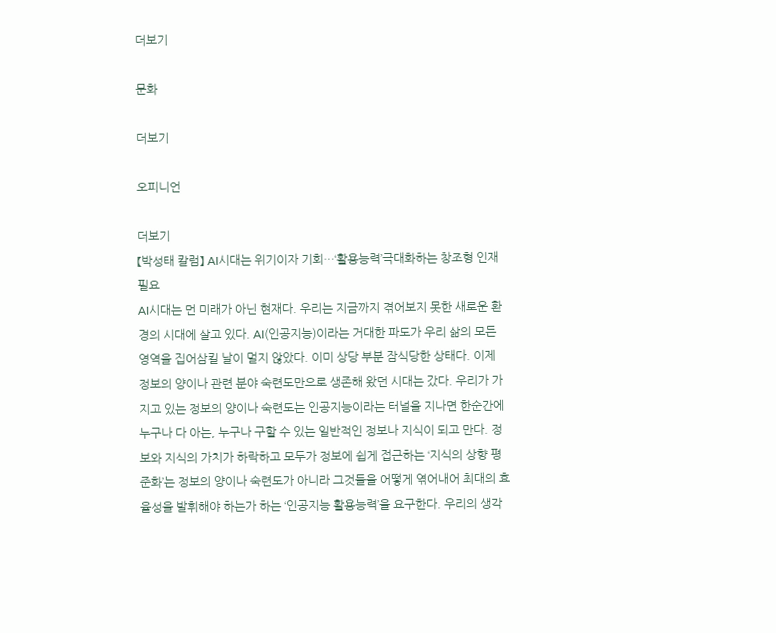더보기

문화

더보기

오피니언

더보기
【박성태 칼럼】 AI시대는 위기이자 기회…‘활용능력’극대화하는 창조형 인재 필요
AI시대는 먼 미래가 아닌 현재다. 우리는 지금까지 겪어보지 못한 새로운 환경의 시대에 살고 있다. AI(인공지능)이라는 거대한 파도가 우리 삶의 모든 영역을 집어삼킬 날이 멀지 않았다. 이미 상당 부분 잠식당한 상태다. 이제 정보의 양이나 관련 분야 숙련도만으로 생존해 왔던 시대는 갔다. 우리가 가지고 있는 정보의 양이나 숙련도는 인공지능이라는 터널을 지나면 한순간에 누구나 다 아는, 누구나 구할 수 있는 일반적인 정보나 지식이 되고 만다. 정보와 지식의 가치가 하락하고 모두가 정보에 쉽게 접근하는 ‘지식의 상향 평준화’는 정보의 양이나 숙련도가 아니라 그것들을 어떻게 엮어내어 최대의 효율성을 발휘해야 하는가 하는 ‘인공지능 활용능력’을 요구한다. 우리의 생각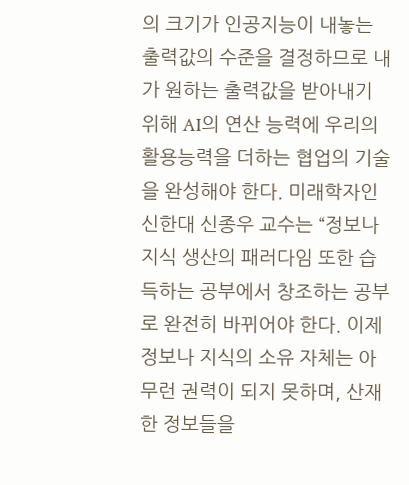의 크기가 인공지능이 내놓는 출력값의 수준을 결정하므로 내가 원하는 출력값을 받아내기 위해 AI의 연산 능력에 우리의 활용능력을 더하는 협업의 기술을 완성해야 한다. 미래학자인 신한대 신종우 교수는 “정보나 지식 생산의 패러다임 또한 습득하는 공부에서 창조하는 공부로 완전히 바뀌어야 한다. 이제 정보나 지식의 소유 자체는 아무런 권력이 되지 못하며, 산재한 정보들을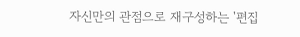자신만의 관점으로 재구성하는 '편집